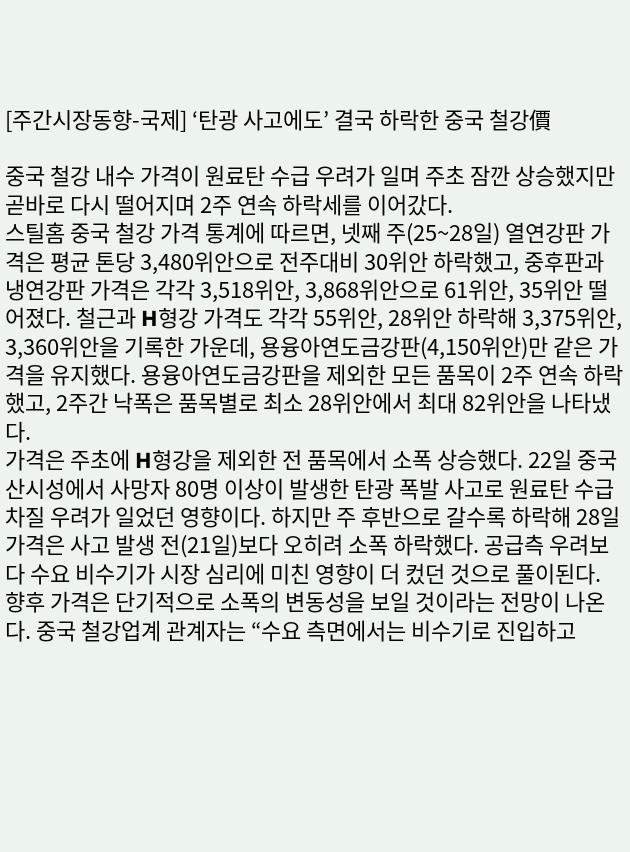[주간시장동향-국제] ‘탄광 사고에도’ 결국 하락한 중국 철강價

중국 철강 내수 가격이 원료탄 수급 우려가 일며 주초 잠깐 상승했지만 곧바로 다시 떨어지며 2주 연속 하락세를 이어갔다.
스틸홈 중국 철강 가격 통계에 따르면, 넷째 주(25~28일) 열연강판 가격은 평균 톤당 3,480위안으로 전주대비 30위안 하락했고, 중후판과 냉연강판 가격은 각각 3,518위안, 3,868위안으로 61위안, 35위안 떨어졌다. 철근과 H형강 가격도 각각 55위안, 28위안 하락해 3,375위안, 3,360위안을 기록한 가운데, 용융아연도금강판(4,150위안)만 같은 가격을 유지했다. 용융아연도금강판을 제외한 모든 품목이 2주 연속 하락했고, 2주간 낙폭은 품목별로 최소 28위안에서 최대 82위안을 나타냈다.
가격은 주초에 H형강을 제외한 전 품목에서 소폭 상승했다. 22일 중국 산시성에서 사망자 80명 이상이 발생한 탄광 폭발 사고로 원료탄 수급 차질 우려가 일었던 영향이다. 하지만 주 후반으로 갈수록 하락해 28일 가격은 사고 발생 전(21일)보다 오히려 소폭 하락했다. 공급측 우려보다 수요 비수기가 시장 심리에 미친 영향이 더 컸던 것으로 풀이된다.
향후 가격은 단기적으로 소폭의 변동성을 보일 것이라는 전망이 나온다. 중국 철강업계 관계자는 “수요 측면에서는 비수기로 진입하고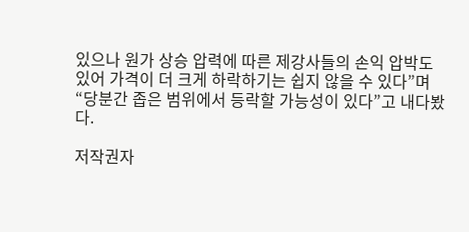있으나 원가 상승 압력에 따른 제강사들의 손익 압박도 있어 가격이 더 크게 하락하기는 쉽지 않을 수 있다”며 “당분간 좁은 범위에서 등락할 가능성이 있다”고 내다봤다.

저작권자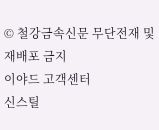© 철강금속신문 무단전재 및 재배포 금지
이야드 고객센터
신스틸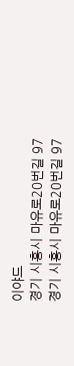이야드
경기 시흥시 마유로20번길 97
경기 시흥시 마유로20번길 97